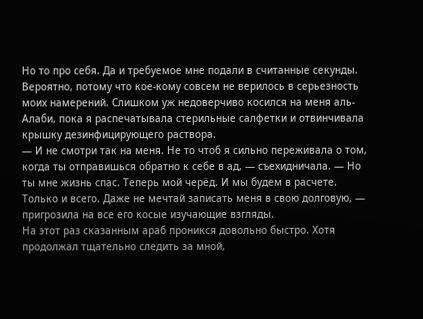Но то про себя. Да и требуемое мне подали в считанные секунды. Вероятно, потому что кое-кому совсем не верилось в серьезность моих намерений. Слишком уж недоверчиво косился на меня аль-Алаби, пока я распечатывала стерильные салфетки и отвинчивала крышку дезинфицирующего раствора.
— И не смотри так на меня. Не то чтоб я сильно переживала о том, когда ты отправишься обратно к себе в ад, — съехидничала. — Но ты мне жизнь спас. Теперь мой черёд. И мы будем в расчете. Только и всего. Даже не мечтай записать меня в свою долговую, — пригрозила на все его косые изучающие взгляды.
На этот раз сказанным араб проникся довольно быстро. Хотя продолжал тщательно следить за мной,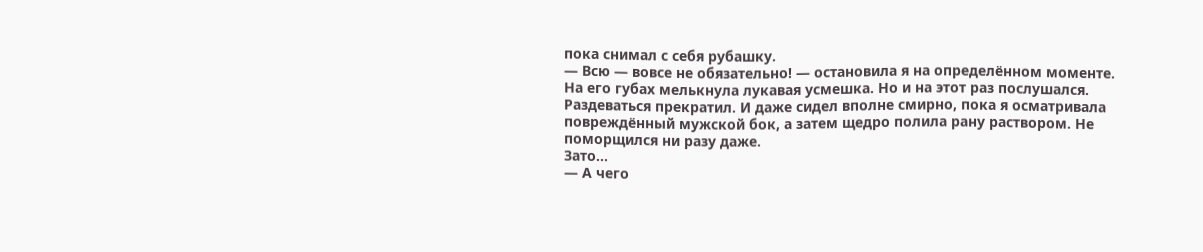пока снимал с себя рубашку.
— Всю — вовсе не обязательно! — остановила я на определённом моменте.
На его губах мелькнула лукавая усмешка. Но и на этот раз послушался. Раздеваться прекратил. И даже сидел вполне смирно, пока я осматривала повреждённый мужской бок, а затем щедро полила рану раствором. Не поморщился ни разу даже.
Зато...
— А чего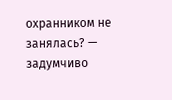охранником не занялась? — задумчиво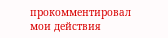прокомментировал мои действия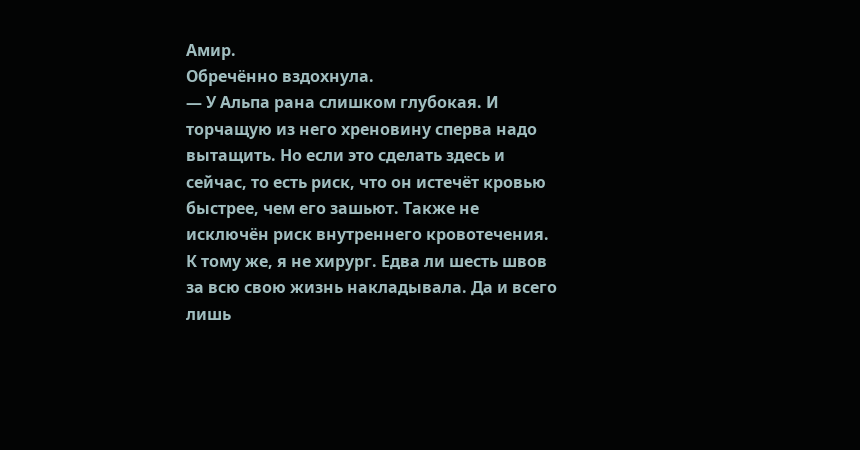Амир.
Обречённо вздохнула.
— У Альпа рана слишком глубокая. И торчащую из него хреновину сперва надо вытащить. Но если это сделать здесь и сейчас, то есть риск, что он истечёт кровью быстрее, чем его зашьют. Также не исключён риск внутреннего кровотечения. К тому же, я не хирург. Едва ли шесть швов за всю свою жизнь накладывала. Да и всего лишь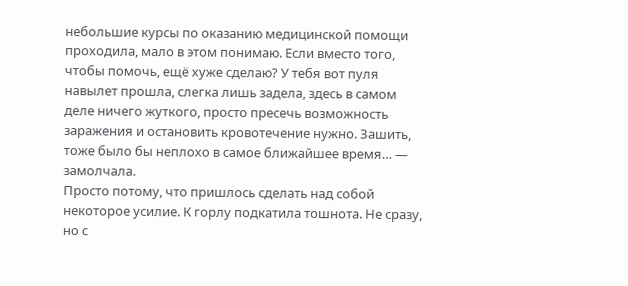небольшие курсы по оказанию медицинской помощи проходила, мало в этом понимаю. Если вместо того, чтобы помочь, ещё хуже сделаю? У тебя вот пуля навылет прошла, слегка лишь задела, здесь в самом деле ничего жуткого, просто пресечь возможность заражения и остановить кровотечение нужно. Зашить, тоже было бы неплохо в самое ближайшее время… — замолчала.
Просто потому, что пришлось сделать над собой некоторое усилие. К горлу подкатила тошнота. Не сразу, но с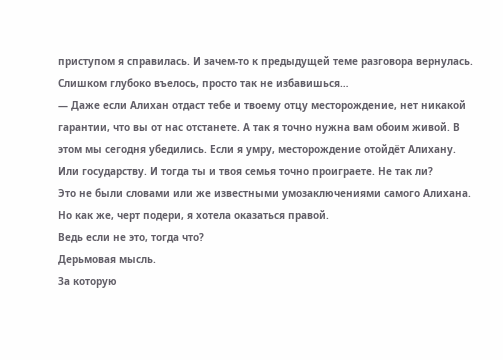приступом я справилась. И зачем-то к предыдущей теме разговора вернулась.
Слишком глубоко въелось, просто так не избавишься…
— Даже если Алихан отдаст тебе и твоему отцу месторождение, нет никакой гарантии, что вы от нас отстанете. А так я точно нужна вам обоим живой. В этом мы сегодня убедились. Если я умру, месторождение отойдёт Алихану. Или государству. И тогда ты и твоя семья точно проиграете. Не так ли?
Это не были словами или же известными умозаключениями самого Алихана. Но как же, черт подери, я хотела оказаться правой.
Ведь если не это, тогда что?
Дерьмовая мысль.
За которую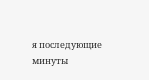я последующие минуты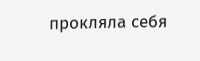прокляла себя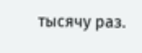тысячу раз.